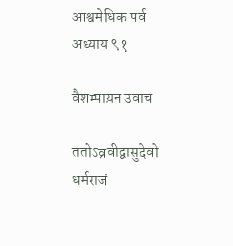आश्वमेधिक पर्व  अध्याय ९१

वैशम्पाय़न उवाच

ततोऽव्रवीद्वासुदेवो धर्मराजं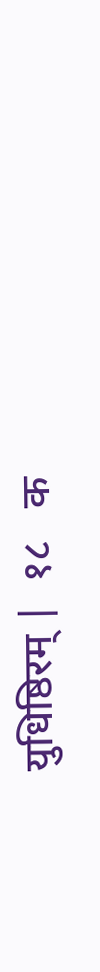युधिष्ठिरम् |  १८   क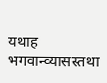यथाह भगवान्व्यासस्तथा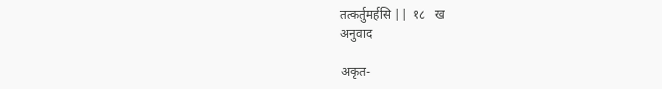तत्कर्तुमर्हसि ||  १८   ख
अनुवाद

अकृत-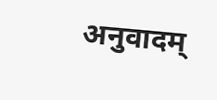अनुवादम्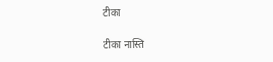टीका

टीका नास्ति